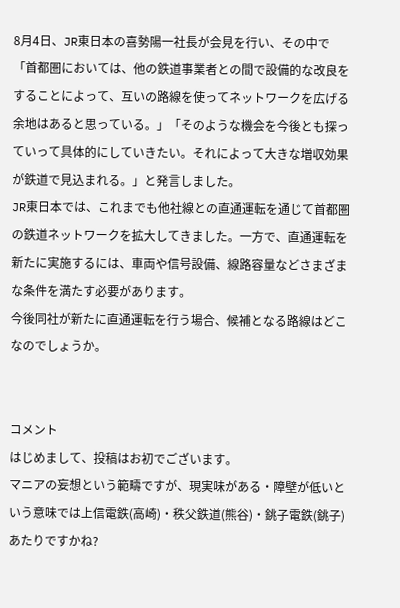8月4日、JR東日本の喜勢陽一社長が会見を行い、その中で「首都圏においては、他の鉄道事業者との間で設備的な改良をすることによって、互いの路線を使ってネットワークを広げる余地はあると思っている。」「そのような機会を今後とも探っていって具体的にしていきたい。それによって大きな増収効果が鉄道で見込まれる。」と発言しました。
JR東日本では、これまでも他社線との直通運転を通じて首都圏の鉄道ネットワークを拡大してきました。一方で、直通運転を新たに実施するには、車両や信号設備、線路容量などさまざまな条件を満たす必要があります。
今後同社が新たに直通運転を行う場合、候補となる路線はどこなのでしょうか。


コメント
はじめまして、投稿はお初でございます。
マニアの妄想という範疇ですが、現実味がある・障壁が低いという意味では上信電鉄(高崎)・秩父鉄道(熊谷)・銚子電鉄(銚子)あたりですかね?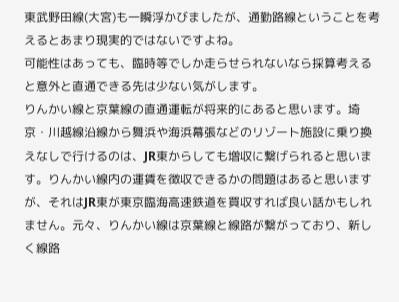東武野田線(大宮)も一瞬浮かびましたが、通勤路線ということを考えるとあまり現実的ではないですよね。
可能性はあっても、臨時等でしか走らせられないなら採算考えると意外と直通できる先は少ない気がします。
りんかい線と京葉線の直通運転が将来的にあると思います。埼京・川越線沿線から舞浜や海浜幕張などのリゾート施設に乗り換えなしで行けるのは、JR東からしても増収に繋げられると思います。りんかい線内の運賃を徴収できるかの問題はあると思いますが、それはJR東が東京臨海高速鉄道を買収すれば良い話かもしれません。元々、りんかい線は京葉線と線路が繋がっており、新しく線路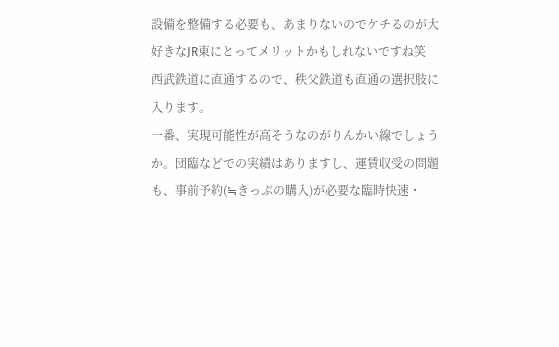設備を整備する必要も、あまりないのでケチるのが大好きなJR東にとってメリットかもしれないですね笑
西武鉄道に直通するので、秩父鉄道も直通の選択肢に入ります。
一番、実現可能性が高そうなのがりんかい線でしょうか。団臨などでの実績はありますし、運賃収受の問題も、事前予約(≒きっぷの購入)が必要な臨時快速・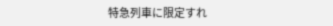特急列車に限定すれ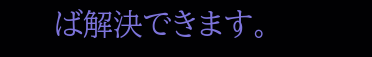ば解決できます。